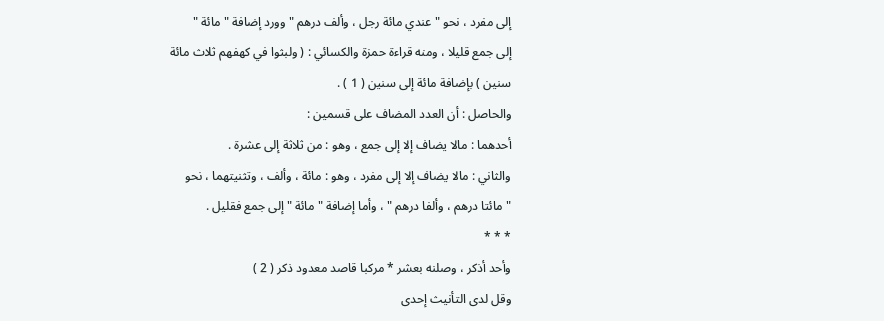إلى مفرد ، نحو " عندي مائة رجل ، وألف درهم " وورد إضافة " مائة "
إلى جمع قليلا ، ومنه قراءة حمزة والكسائي : ( ولبثوا في كهفهم ثلاث مائة
سنين ) بإضافة مائة إلى سنين ( 1 ) .
والحاصل : أن العدد المضاف على قسمين :
أحدهما : مالا يضاف إلا إلى جمع ، وهو : من ثلاثة إلى عشرة .
والثاني : مالا يضاف إلا إلى مفرد ، وهو : مائة ، وألف ، وتثنيتهما ، نحو
" مائتا درهم ، وألفا درهم " ، وأما إضافة " مائة " إلى جمع فقليل .
* * *
وأحد أذكر ، وصلنه بعشر * مركبا قاصد معدود ذكر ( 2 )
وقل لدى التأنيث إحدى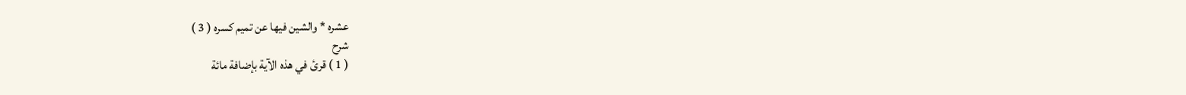عشره * والشين فيها عن تميم كسره ( 3 )
شرح
( 1 ) قرئ في هذه الآية بإضافة مائة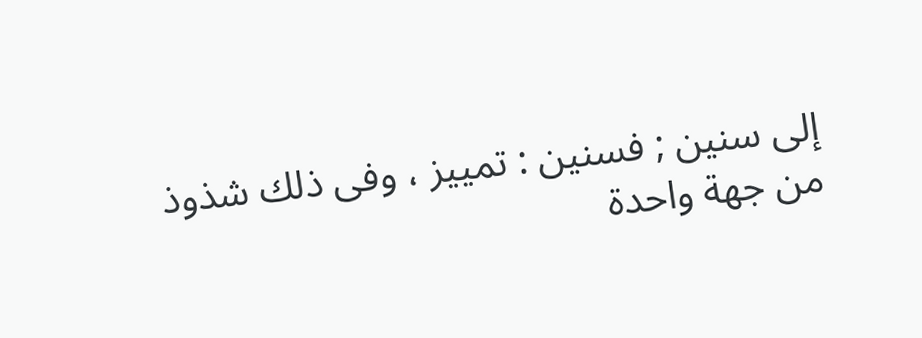إلى سنين ; فسنين : تمييز ، وفى ذلك شذوذ
من جهة واحدة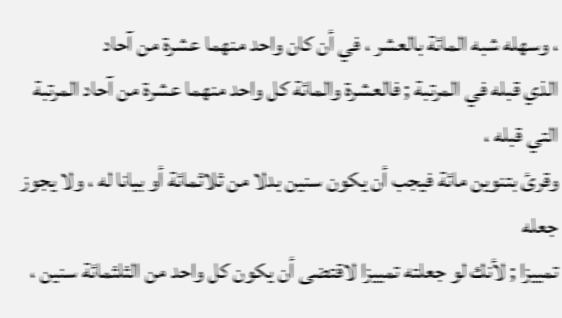، وسهله شبه المائة بالعشر ، في أن كان واحد منهما عشرة من آحاد
الذي قبله في المرتبة ; فالعشرة والمائة كل واحد منهما عشرة من آحاد المرتبة التي قبله ،
وقرئ بتنوين مائة فيجب أن يكون سنين بدلا من ثلاثمائة أو بيانا له ، ولا يجوز جعله
تمييزا ; لأنك لو جعلته تمييزا لاقتضى أن يكون كل واحد من الثلثمائة سنين ،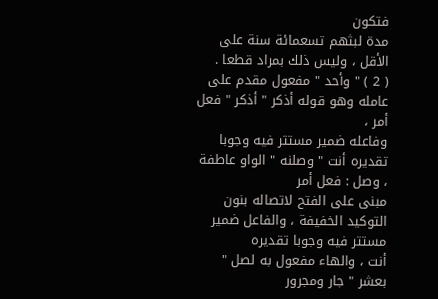فتكون
مدة لبثهم تسعمائة سنة على الأقل ، وليس ذلك بمراد قطعا .
( 2 ) " وأحد " مفعول مقدم على عامله وهو قوله أذكر " أذكر " فعل أمر ،
وفاعله ضمير مستتر فيه وجوبا تقديره أنت " وصلنه " الواو عاطفة ، وصل : فعل أمر
مبنى على الفتح لاتصاله بنون التوكيد الخفيفة ، والفاعل ضمير مستتر فيه وجوبا تقديره
أنت ، والهاء مفعول به لصل " بعشر " جار ومجرور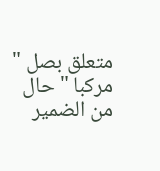متعلق بصل " مركبا " حال
من الضمير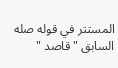المستتر في قوله صله السابق " قاصد "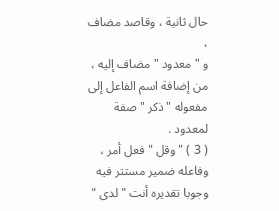حال ثانية ، وقاصد مضاف ،
و " معدود " مضاف إليه ، من إضافة اسم الفاعل إلى مفعوله " ذكر " صفة لمعدود .
( 3 ) " وقل " فعل أمر ، وفاعله ضمير مستتر فيه وجوبا تقديره أنت " لدى "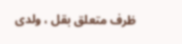ظرف متعلق بقل ، ولدى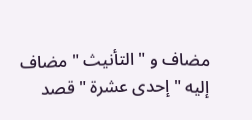مضاف و " التأنيث " مضاف إليه " إحدى عشرة " قصد